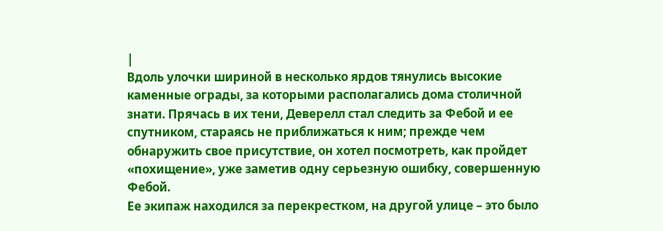|
Вдоль улочки шириной в несколько ярдов тянулись высокие каменные ограды, за которыми располагались дома столичной знати. Прячась в их тени, Деверелл стал следить за Фебой и ее спутником, стараясь не приближаться к ним; прежде чем обнаружить свое присутствие, он хотел посмотреть, как пройдет «похищение», уже заметив одну серьезную ошибку, совершенную Фебой.
Ее экипаж находился за перекрестком, на другой улице – это было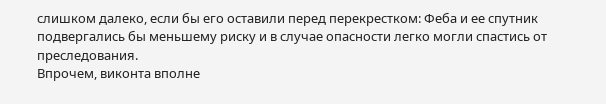слишком далеко, если бы его оставили перед перекрестком: Феба и ее спутник подвергались бы меньшему риску и в случае опасности легко могли спастись от преследования.
Впрочем, виконта вполне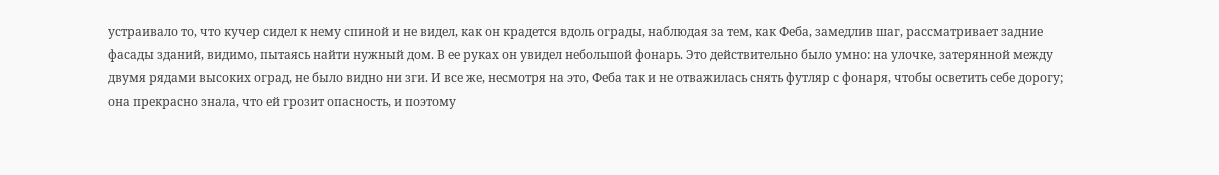устраивало то, что кучер сидел к нему спиной и не видел, как он крадется вдоль ограды, наблюдая за тем, как Феба, замедлив шаг, рассматривает задние фасады зданий, видимо, пытаясь найти нужный дом. В ее руках он увидел небольшой фонарь. Это действительно было умно: на улочке, затерянной между двумя рядами высоких оград, не было видно ни зги. И все же, несмотря на это, Феба так и не отважилась снять футляр с фонаря, чтобы осветить себе дорогу; она прекрасно знала, что ей грозит опасность, и поэтому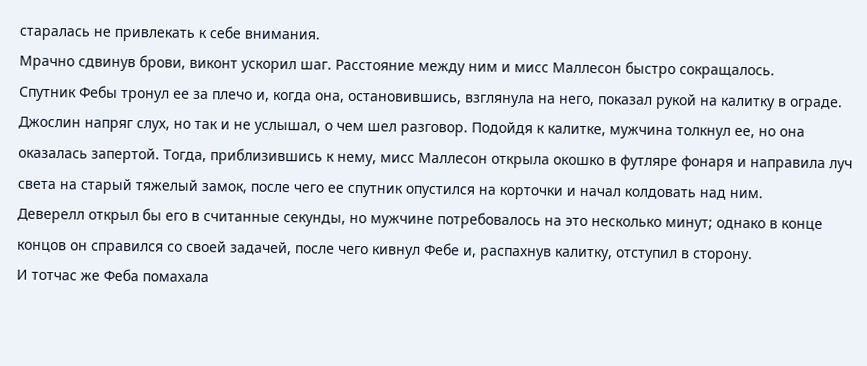старалась не привлекать к себе внимания.
Мрачно сдвинув брови, виконт ускорил шаг. Расстояние между ним и мисс Маллесон быстро сокращалось.
Спутник Фебы тронул ее за плечо и, когда она, остановившись, взглянула на него, показал рукой на калитку в ограде.
Джослин напряг слух, но так и не услышал, о чем шел разговор. Подойдя к калитке, мужчина толкнул ее, но она оказалась запертой. Тогда, приблизившись к нему, мисс Маллесон открыла окошко в футляре фонаря и направила луч света на старый тяжелый замок, после чего ее спутник опустился на корточки и начал колдовать над ним.
Деверелл открыл бы его в считанные секунды, но мужчине потребовалось на это несколько минут; однако в конце концов он справился со своей задачей, после чего кивнул Фебе и, распахнув калитку, отступил в сторону.
И тотчас же Феба помахала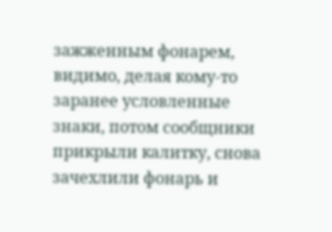зажженным фонарем, видимо, делая кому-то заранее условленные знаки, потом сообщники прикрыли калитку, снова зачехлили фонарь и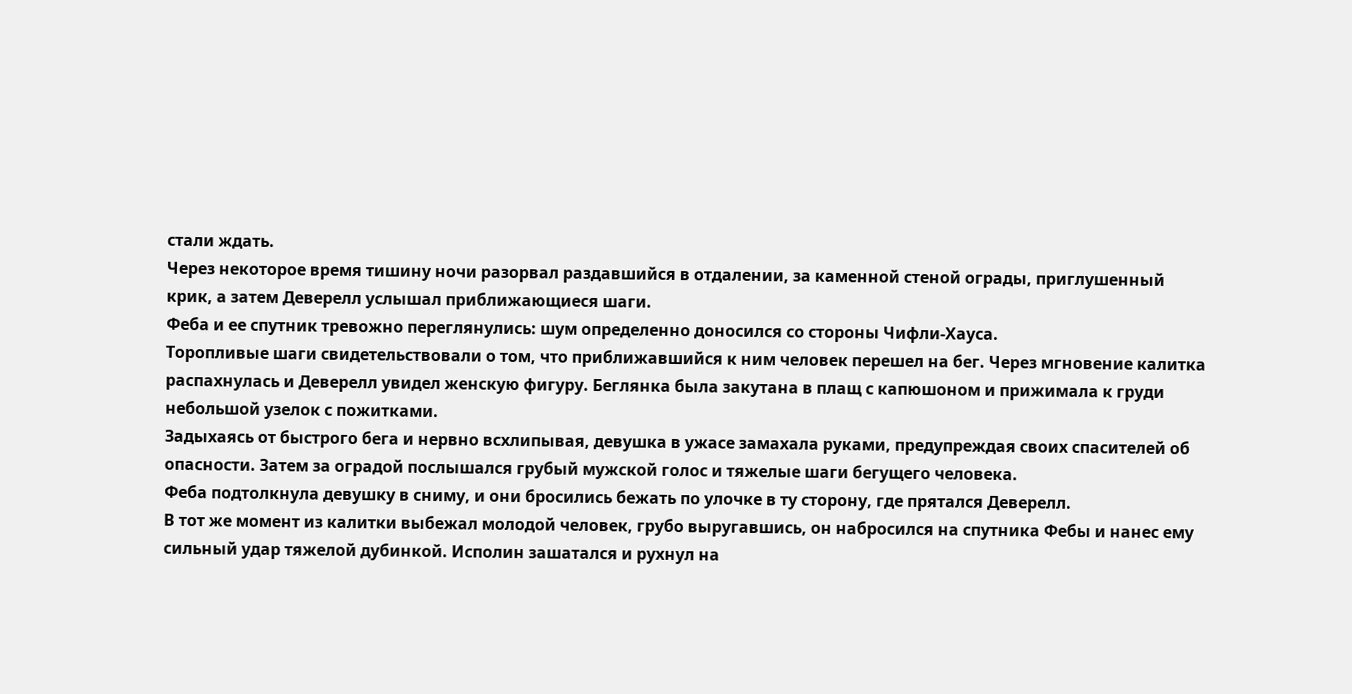стали ждать.
Через некоторое время тишину ночи разорвал раздавшийся в отдалении, за каменной стеной ограды, приглушенный крик, а затем Деверелл услышал приближающиеся шаги.
Феба и ее спутник тревожно переглянулись: шум определенно доносился со стороны Чифли-Хауса.
Торопливые шаги свидетельствовали о том, что приближавшийся к ним человек перешел на бег. Через мгновение калитка распахнулась и Деверелл увидел женскую фигуру. Беглянка была закутана в плащ с капюшоном и прижимала к груди небольшой узелок с пожитками.
Задыхаясь от быстрого бега и нервно всхлипывая, девушка в ужасе замахала руками, предупреждая своих спасителей об опасности. Затем за оградой послышался грубый мужской голос и тяжелые шаги бегущего человека.
Феба подтолкнула девушку в сниму, и они бросились бежать по улочке в ту сторону, где прятался Деверелл.
В тот же момент из калитки выбежал молодой человек, грубо выругавшись, он набросился на спутника Фебы и нанес ему сильный удар тяжелой дубинкой. Исполин зашатался и рухнул на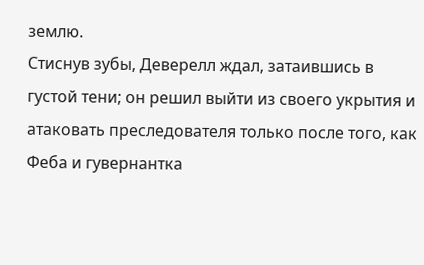землю.
Стиснув зубы, Деверелл ждал, затаившись в густой тени; он решил выйти из своего укрытия и атаковать преследователя только после того, как Феба и гувернантка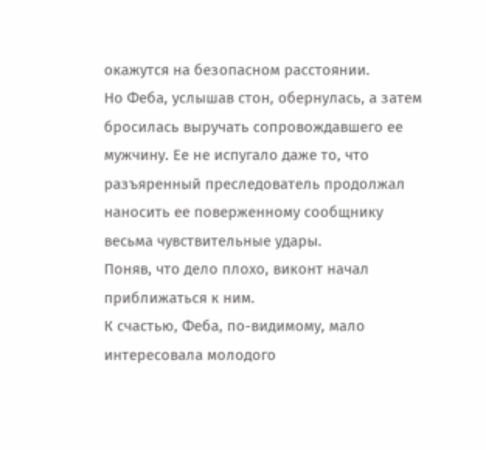окажутся на безопасном расстоянии.
Но Феба, услышав стон, обернулась, а затем бросилась выручать сопровождавшего ее мужчину. Ее не испугало даже то, что разъяренный преследователь продолжал наносить ее поверженному сообщнику весьма чувствительные удары.
Поняв, что дело плохо, виконт начал приближаться к ним.
К счастью, Феба, по-видимому, мало интересовала молодого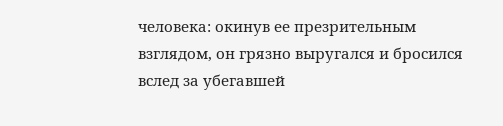человека: окинув ее презрительным взглядом, он грязно выругался и бросился вслед за убегавшей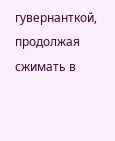гувернанткой, продолжая сжимать в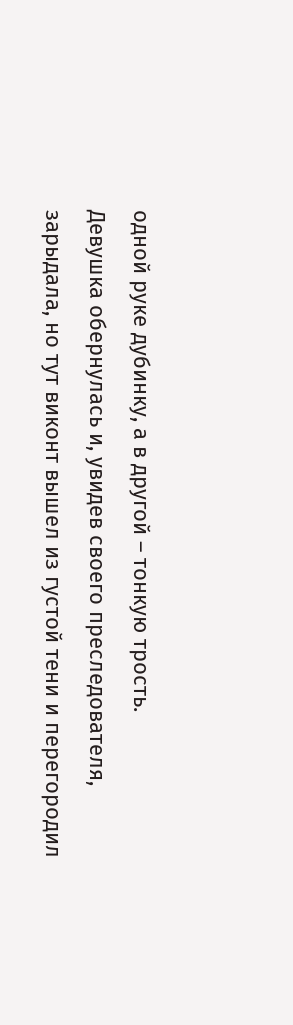одной руке дубинку, а в другой – тонкую трость.
Девушка обернулась и, увидев своего преследователя, зарыдала, но тут виконт вышел из густой тени и перегородил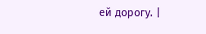ей дорогу. |